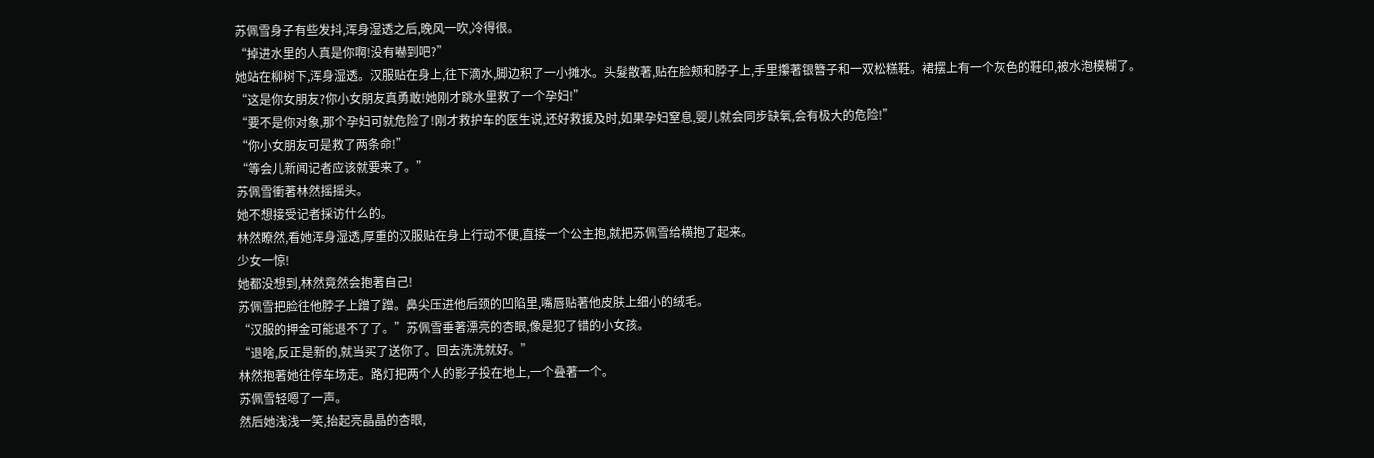苏佩雪身子有些发抖,浑身湿透之后,晚风一吹,冷得很。
“掉进水里的人真是你啊!没有嚇到吧?”
她站在柳树下,浑身湿透。汉服贴在身上,往下滴水,脚边积了一小摊水。头髮散著,贴在脸颊和脖子上,手里攥著银簪子和一双松糕鞋。裙摆上有一个灰色的鞋印,被水泡模糊了。
“这是你女朋友?你小女朋友真勇敢!她刚才跳水里救了一个孕妇!”
“要不是你对象,那个孕妇可就危险了!刚才救护车的医生说,还好救援及时,如果孕妇窒息,婴儿就会同步缺氧,会有极大的危险!”
“你小女朋友可是救了两条命!”
“等会儿新闻记者应该就要来了。”
苏佩雪衝著林然摇摇头。
她不想接受记者採访什么的。
林然瞭然,看她浑身湿透,厚重的汉服贴在身上行动不便,直接一个公主抱,就把苏佩雪给横抱了起来。
少女一惊!
她都没想到,林然竟然会抱著自己!
苏佩雪把脸往他脖子上蹭了蹭。鼻尖压进他后颈的凹陷里,嘴唇贴著他皮肤上细小的绒毛。
“汉服的押金可能退不了了。”苏佩雪垂著漂亮的杏眼,像是犯了错的小女孩。
“退啥,反正是新的,就当买了送你了。回去洗洗就好。”
林然抱著她往停车场走。路灯把两个人的影子投在地上,一个叠著一个。
苏佩雪轻嗯了一声。
然后她浅浅一笑,抬起亮晶晶的杏眼,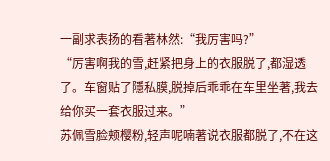一副求表扬的看著林然:“我厉害吗?”
“厉害啊我的雪,赶紧把身上的衣服脱了,都湿透了。车窗贴了隱私膜,脱掉后乖乖在车里坐著,我去给你买一套衣服过来。”
苏佩雪脸颊樱粉,轻声呢喃著说衣服都脱了,不在这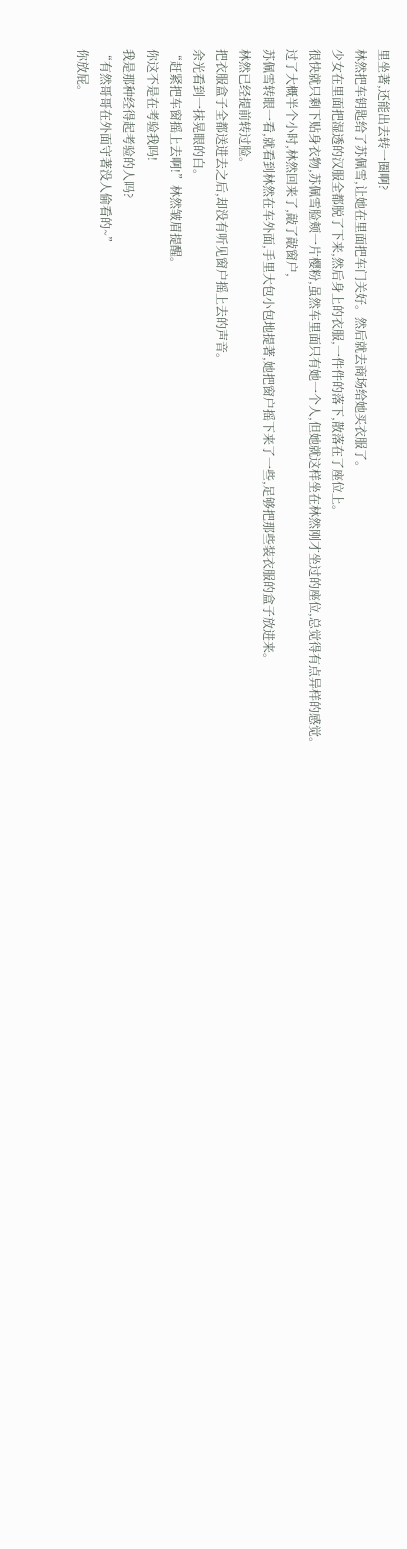里坐著,还能出去转一圈啊?
林然把车钥匙给了苏佩雪,让她在里面把车门关好。然后就去商场给她买衣服了。
少女在里面把湿透的汉服全都脱了下来,然后身上的衣服,一件件的落下,散落在了座位上。
很快就只剩下贴身衣物,苏佩雪脸颊一片樱粉,虽然车里面只有她一个人,但她就这样坐在林然刚才坐过的座位,总觉得有点异样的感觉。
过了大概半个小时,林然回来了,敲了敲窗户,
苏佩雪转眼一看,就看到林然在车外面,手里大包小包地提著,她把窗户摇下来了一些,足够把那些装衣服的盒子放进来。
林然已经提前转过脸。
把衣服盒子全都送进去之后,却没有听见窗户摇上去的声音。
余光看到一抹晃眼的白。
“赶紧把车窗摇上去啊!”林然皱眉提醒。
你这不是在考验我吗!
我是那种经得起考验的人吗?
“有然哥哥在外面守著没人偷看的~”
你放屁。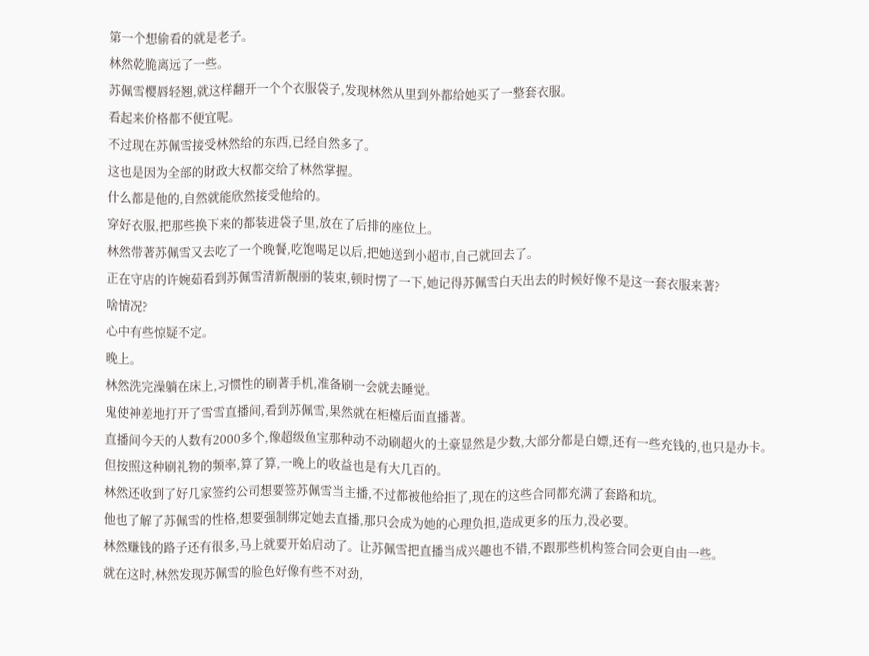第一个想偷看的就是老子。
林然乾脆离远了一些。
苏佩雪樱唇轻翘,就这样翻开一个个衣服袋子,发现林然从里到外都给她买了一整套衣服。
看起来价格都不便宜呢。
不过现在苏佩雪接受林然给的东西,已经自然多了。
这也是因为全部的財政大权都交给了林然掌握。
什么都是他的,自然就能欣然接受他给的。
穿好衣服,把那些换下来的都装进袋子里,放在了后排的座位上。
林然带著苏佩雪又去吃了一个晚餐,吃饱喝足以后,把她送到小超市,自己就回去了。
正在守店的许婉茹看到苏佩雪清新靚丽的装束,顿时愣了一下,她记得苏佩雪白天出去的时候好像不是这一套衣服来著?
啥情况?
心中有些惊疑不定。
晚上。
林然洗完澡躺在床上,习惯性的刷著手机,准备刷一会就去睡觉。
鬼使神差地打开了雪雪直播间,看到苏佩雪,果然就在柜檯后面直播著。
直播间今天的人数有2000多个,像超级鱼宝那种动不动刷超火的土豪显然是少数,大部分都是白嫖,还有一些充钱的,也只是办卡。
但按照这种刷礼物的频率,算了算,一晚上的收益也是有大几百的。
林然还收到了好几家签约公司想要签苏佩雪当主播,不过都被他给拒了,现在的这些合同都充满了套路和坑。
他也了解了苏佩雪的性格,想要强制绑定她去直播,那只会成为她的心理负担,造成更多的压力,没必要。
林然赚钱的路子还有很多,马上就要开始启动了。让苏佩雪把直播当成兴趣也不错,不跟那些机构签合同会更自由一些。
就在这时,林然发现苏佩雪的脸色好像有些不对劲,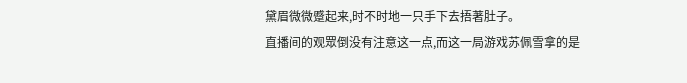黛眉微微蹙起来,时不时地一只手下去捂著肚子。
直播间的观眾倒没有注意这一点,而这一局游戏苏佩雪拿的是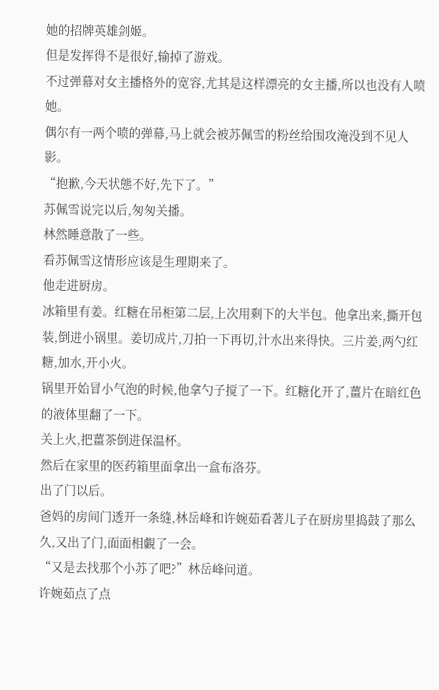她的招牌英雄剑姬。
但是发挥得不是很好,输掉了游戏。
不过弹幕对女主播格外的宽容,尤其是这样漂亮的女主播,所以也没有人喷她。
偶尔有一两个喷的弹幕,马上就会被苏佩雪的粉丝给围攻淹没到不见人影。
“抱歉,今天状態不好,先下了。”
苏佩雪说完以后,匆匆关播。
林然睡意散了一些。
看苏佩雪这情形应该是生理期来了。
他走进厨房。
冰箱里有姜。红糖在吊柜第二层,上次用剩下的大半包。他拿出来,撕开包装,倒进小锅里。姜切成片,刀拍一下再切,汁水出来得快。三片姜,两勺红糖,加水,开小火。
锅里开始冒小气泡的时候,他拿勺子搅了一下。红糖化开了,薑片在暗红色的液体里翻了一下。
关上火,把薑茶倒进保温杯。
然后在家里的医药箱里面拿出一盒布洛芬。
出了门以后。
爸妈的房间门透开一条缝,林岳峰和许婉茹看著儿子在厨房里捣鼓了那么久,又出了门,面面相覷了一会。
“又是去找那个小苏了吧?”林岳峰问道。
许婉茹点了点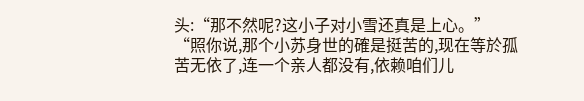头:“那不然呢?这小子对小雪还真是上心。”
“照你说,那个小苏身世的確是挺苦的,现在等於孤苦无依了,连一个亲人都没有,依赖咱们儿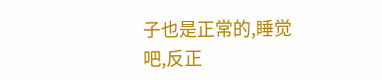子也是正常的,睡觉吧,反正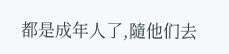都是成年人了,隨他们去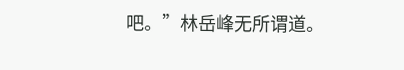吧。”林岳峰无所谓道。